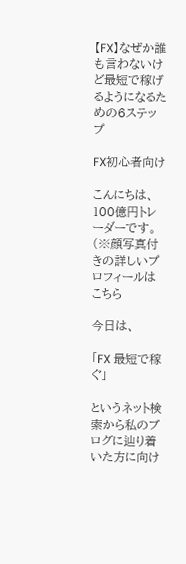【FX】なぜか誰も言わないけど最短で稼げるようになるための6ステップ

FX初心者向け

こんにちは、100億円トレーダーです。
(※顔写真付きの詳しいプロフィールはこちら

今日は、

「FX 最短で稼ぐ」

というネット検索から私のブログに辿り着いた方に向け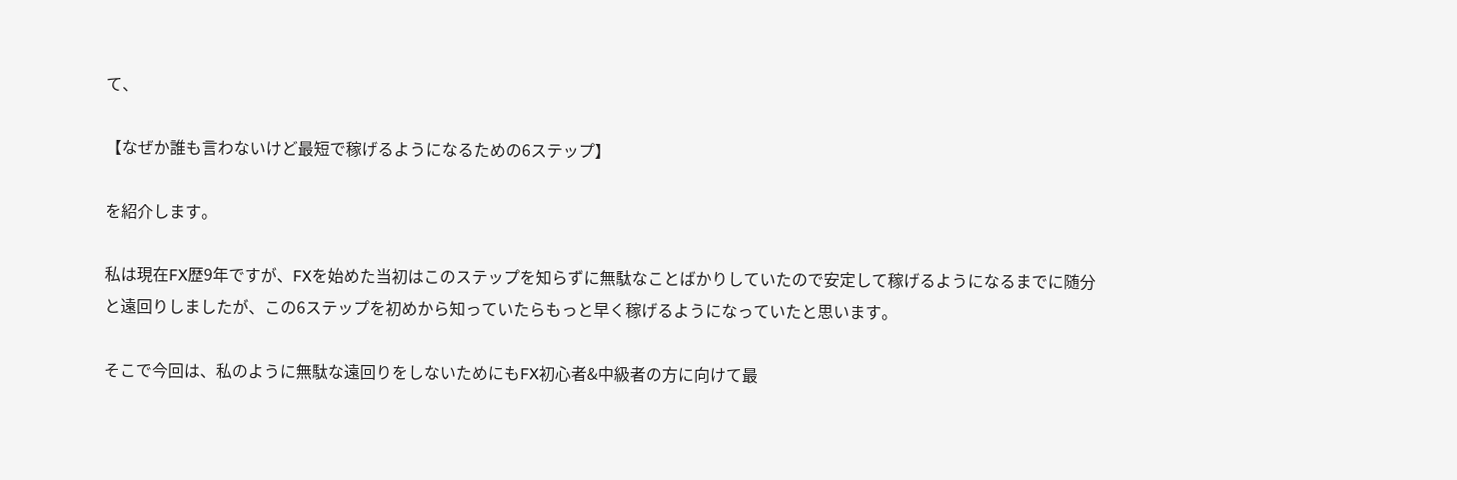て、

【なぜか誰も言わないけど最短で稼げるようになるための6ステップ】

を紹介します。

私は現在FX歴9年ですが、FXを始めた当初はこのステップを知らずに無駄なことばかりしていたので安定して稼げるようになるまでに随分と遠回りしましたが、この6ステップを初めから知っていたらもっと早く稼げるようになっていたと思います。

そこで今回は、私のように無駄な遠回りをしないためにもFX初心者&中級者の方に向けて最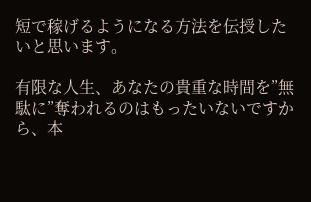短で稼げるようになる方法を伝授したいと思います。

有限な人生、あなたの貴重な時間を”無駄に”奪われるのはもったいないですから、本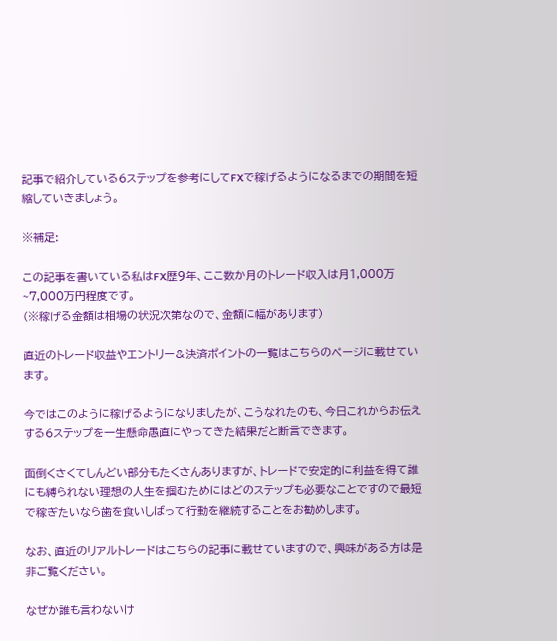記事で紹介している6ステップを参考にしてFXで稼げるようになるまでの期間を短縮していきましょう。

※補足:

この記事を書いている私はFX歴9年、ここ数か月のトレード収入は月1,000万~7,000万円程度です。
(※稼げる金額は相場の状況次第なので、金額に幅があります)

直近のトレード収益やエントリー&決済ポイントの一覧はこちらのページに載せています。

今ではこのように稼げるようになりましたが、こうなれたのも、今日これからお伝えする6ステップを一生懸命愚直にやってきた結果だと断言できます。

面倒くさくてしんどい部分もたくさんありますが、トレードで安定的に利益を得て誰にも縛られない理想の人生を掴むためにはどのステップも必要なことですので最短で稼ぎたいなら歯を食いしばって行動を継続することをお勧めします。

なお、直近のリアルトレードはこちらの記事に載せていますので、興味がある方は是非ご覧ください。

なぜか誰も言わないけ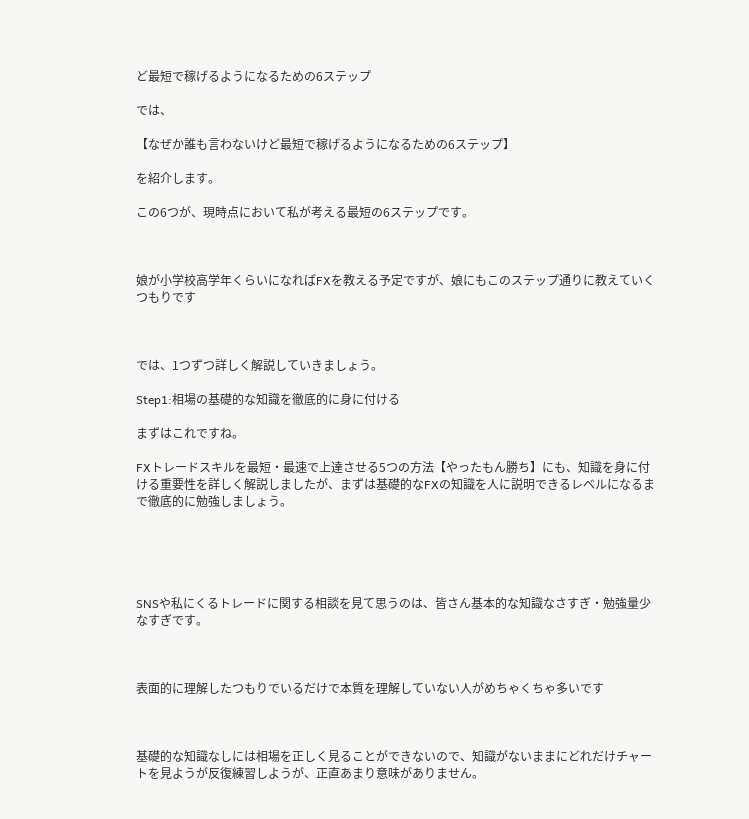ど最短で稼げるようになるための6ステップ

では、

【なぜか誰も言わないけど最短で稼げるようになるための6ステップ】

を紹介します。

この6つが、現時点において私が考える最短の6ステップです。



娘が小学校高学年くらいになればFXを教える予定ですが、娘にもこのステップ通りに教えていくつもりです



では、1つずつ詳しく解説していきましょう。

Step1:相場の基礎的な知識を徹底的に身に付ける

まずはこれですね。

FXトレードスキルを最短・最速で上達させる5つの方法【やったもん勝ち】にも、知識を身に付ける重要性を詳しく解説しましたが、まずは基礎的なFXの知識を人に説明できるレベルになるまで徹底的に勉強しましょう。





SNSや私にくるトレードに関する相談を見て思うのは、皆さん基本的な知識なさすぎ・勉強量少なすぎです。



表面的に理解したつもりでいるだけで本質を理解していない人がめちゃくちゃ多いです



基礎的な知識なしには相場を正しく見ることができないので、知識がないままにどれだけチャートを見ようが反復練習しようが、正直あまり意味がありません。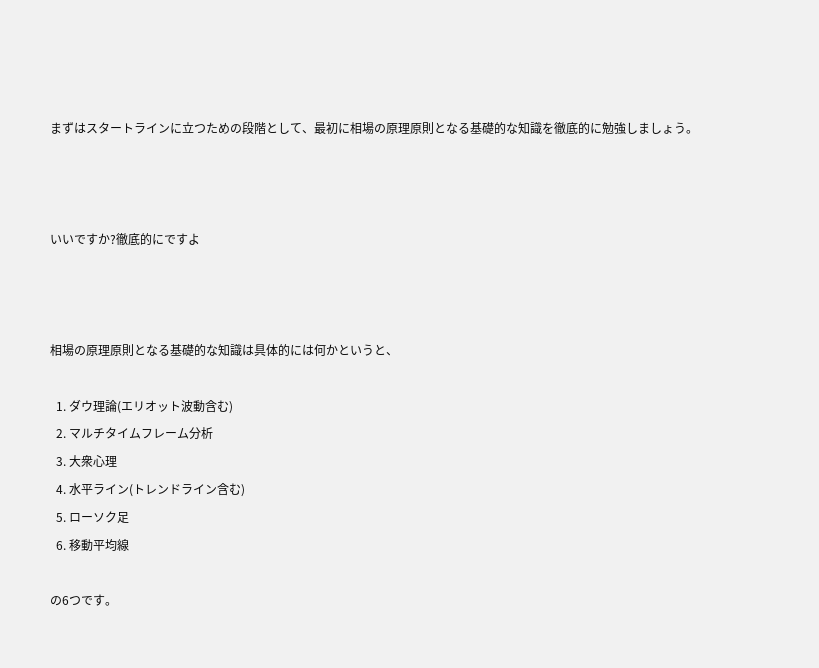まずはスタートラインに立つための段階として、最初に相場の原理原則となる基礎的な知識を徹底的に勉強しましょう。



いいですか?徹底的にですよ



相場の原理原則となる基礎的な知識は具体的には何かというと、

  1. ダウ理論(エリオット波動含む)
  2. マルチタイムフレーム分析
  3. 大衆心理
  4. 水平ライン(トレンドライン含む)
  5. ローソク足
  6. 移動平均線

の6つです。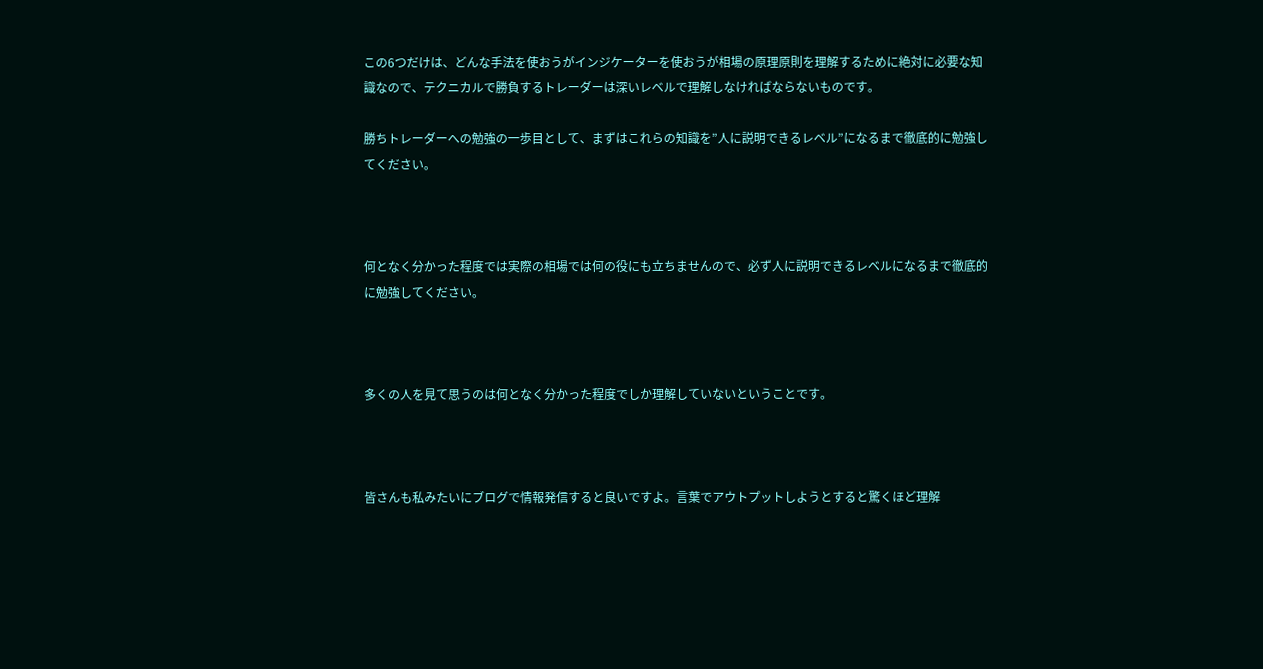この6つだけは、どんな手法を使おうがインジケーターを使おうが相場の原理原則を理解するために絶対に必要な知識なので、テクニカルで勝負するトレーダーは深いレベルで理解しなければならないものです。

勝ちトレーダーへの勉強の一歩目として、まずはこれらの知識を”人に説明できるレベル”になるまで徹底的に勉強してください。



何となく分かった程度では実際の相場では何の役にも立ちませんので、必ず人に説明できるレベルになるまで徹底的に勉強してください。



多くの人を見て思うのは何となく分かった程度でしか理解していないということです。



皆さんも私みたいにブログで情報発信すると良いですよ。言葉でアウトプットしようとすると驚くほど理解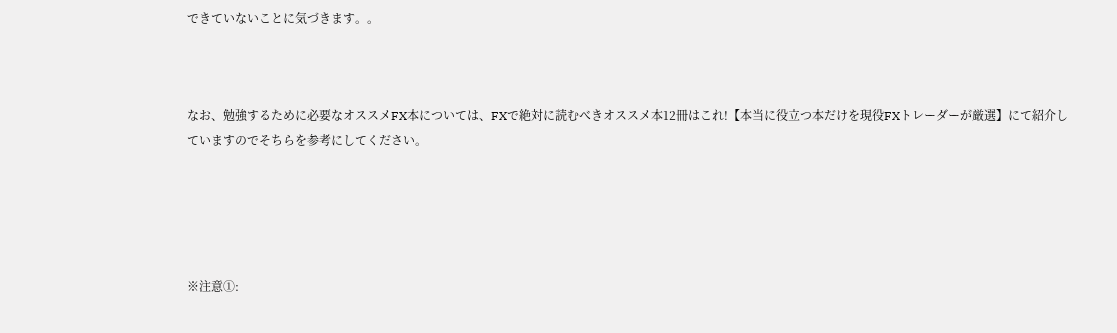できていないことに気づきます。。



なお、勉強するために必要なオススメFX本については、FXで絶対に読むべきオススメ本12冊はこれ!【本当に役立つ本だけを現役FXトレーダーが厳選】にて紹介していますのでそちらを参考にしてください。





※注意①: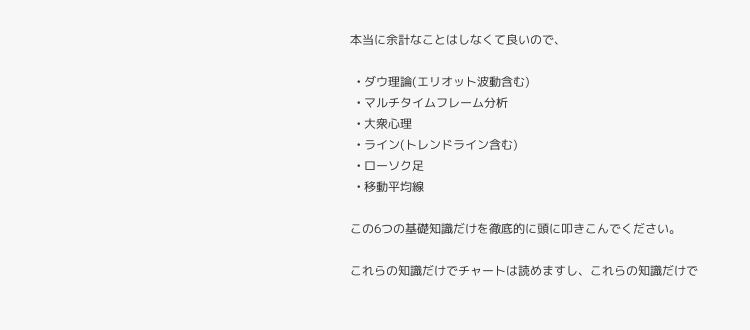本当に余計なことはしなくて良いので、

  • ダウ理論(エリオット波動含む)
  • マルチタイムフレーム分析
  • 大衆心理
  • ライン(トレンドライン含む)
  • ローソク足
  • 移動平均線

この6つの基礎知識だけを徹底的に頭に叩きこんでください。

これらの知識だけでチャートは読めますし、これらの知識だけで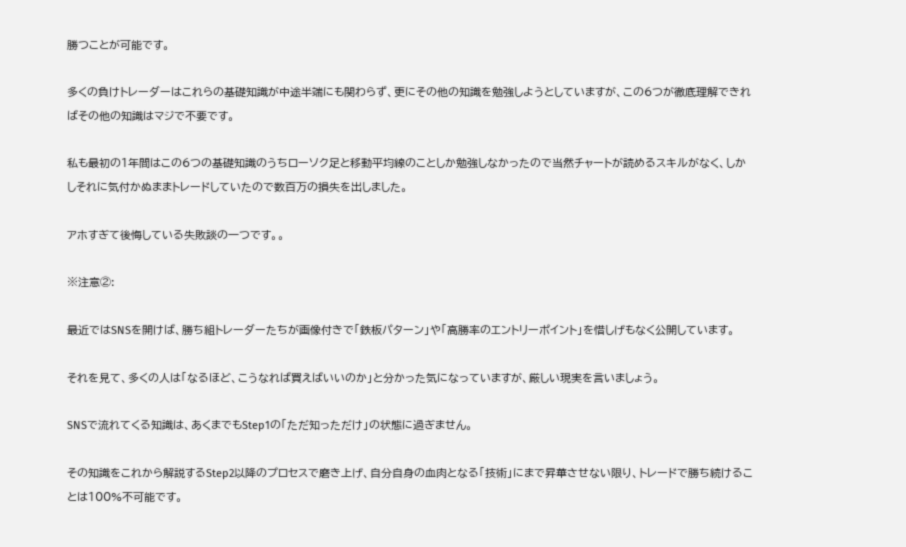勝つことが可能です。

多くの負けトレーダーはこれらの基礎知識が中途半端にも関わらず、更にその他の知識を勉強しようとしていますが、この6つが徹底理解できればその他の知識はマジで不要です。

私も最初の1年間はこの6つの基礎知識のうちローソク足と移動平均線のことしか勉強しなかったので当然チャートが読めるスキルがなく、しかしそれに気付かぬままトレードしていたので数百万の損失を出しました。

アホすぎて後悔している失敗談の一つです。。

※注意②:

最近ではSNSを開けば、勝ち組トレーダーたちが画像付きで「鉄板パターン」や「高勝率のエントリーポイント」を惜しげもなく公開しています。

それを見て、多くの人は「なるほど、こうなれば買えばいいのか」と分かった気になっていますが、厳しい現実を言いましょう。

SNSで流れてくる知識は、あくまでもStep1の「ただ知っただけ」の状態に過ぎません。

その知識をこれから解説するStep2以降のプロセスで磨き上げ、自分自身の血肉となる「技術」にまで昇華させない限り、トレードで勝ち続けることは100%不可能です。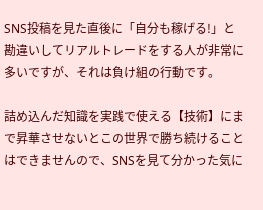SNS投稿を見た直後に「自分も稼げる!」と勘違いしてリアルトレードをする人が非常に多いですが、それは負け組の行動です。

詰め込んだ知識を実践で使える【技術】にまで昇華させないとこの世界で勝ち続けることはできませんので、SNSを見て分かった気に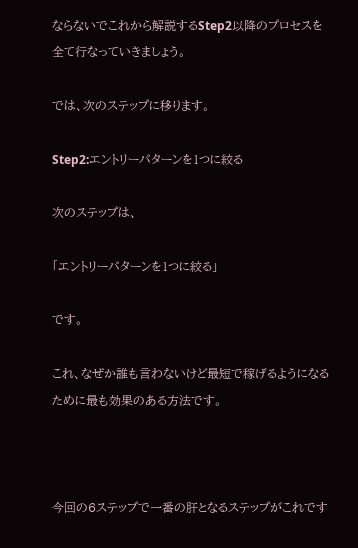ならないでこれから解説するStep2以降のプロセスを全て行なっていきましょう。

では、次のステップに移ります。

Step2:エントリーパターンを1つに絞る

次のステップは、

「エントリーパターンを1つに絞る」

です。

これ、なぜか誰も言わないけど最短で稼げるようになるために最も効果のある方法です。



今回の6ステップで一番の肝となるステップがこれです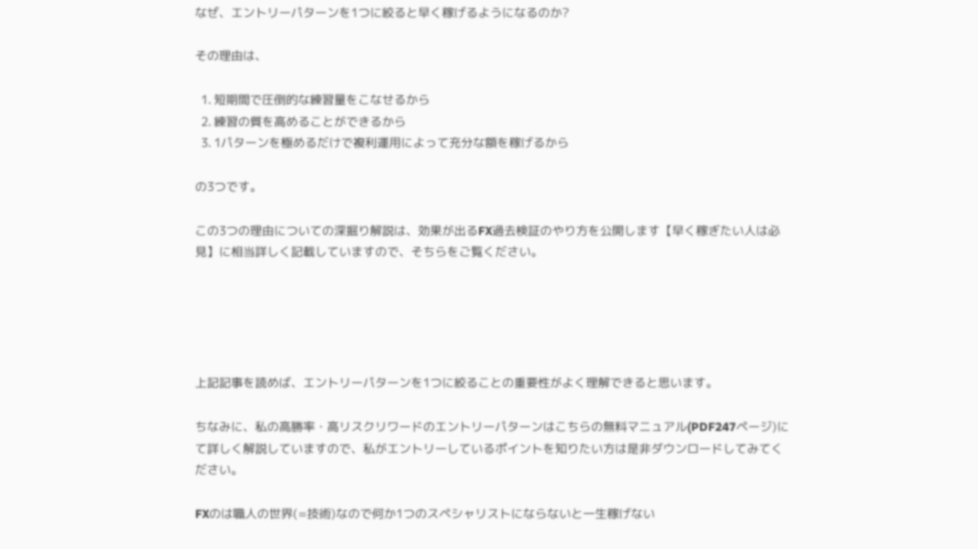なぜ、エントリーパターンを1つに絞ると早く稼げるようになるのか?

その理由は、

  1. 短期間で圧倒的な練習量をこなせるから
  2. 練習の質を高めることができるから
  3. 1パターンを極めるだけで複利運用によって充分な額を稼げるから

の3つです。

この3つの理由についての深掘り解説は、効果が出るFX過去検証のやり方を公開します【早く稼ぎたい人は必見】に相当詳しく記載していますので、そちらをご覧ください。





上記記事を読めば、エントリーパターンを1つに絞ることの重要性がよく理解できると思います。

ちなみに、私の高勝率・高リスクリワードのエントリーパターンはこちらの無料マニュアル(PDF247ページ)にて詳しく解説していますので、私がエントリーしているポイントを知りたい方は是非ダウンロードしてみてください。

FXのは職人の世界(=技術)なので何か1つのスペシャリストにならないと一生稼げない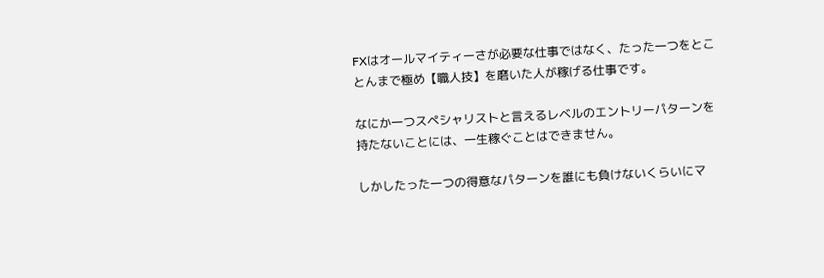FXはオールマイティーさが必要な仕事ではなく、たった一つをとことんまで極め【職人技】を磨いた人が稼げる仕事です。

なにか一つスペシャリストと言えるレベルのエントリーパターンを持たないことには、一生稼ぐことはできません。

しかしたった一つの得意なパターンを誰にも負けないくらいにマ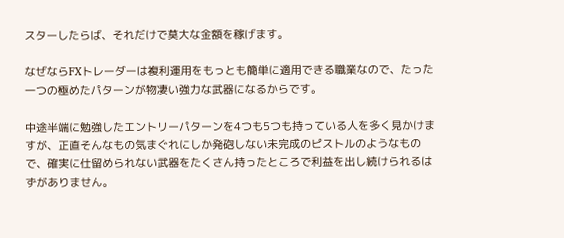スターしたらば、それだけで莫大な金額を稼げます。

なぜならFXトレーダーは複利運用をもっとも簡単に適用できる職業なので、たった一つの極めたパターンが物凄い強力な武器になるからです。

中途半端に勉強したエントリーパターンを4つも5つも持っている人を多く見かけますが、正直そんなもの気まぐれにしか発砲しない未完成のピストルのようなもので、確実に仕留められない武器をたくさん持ったところで利益を出し続けられるはずがありません。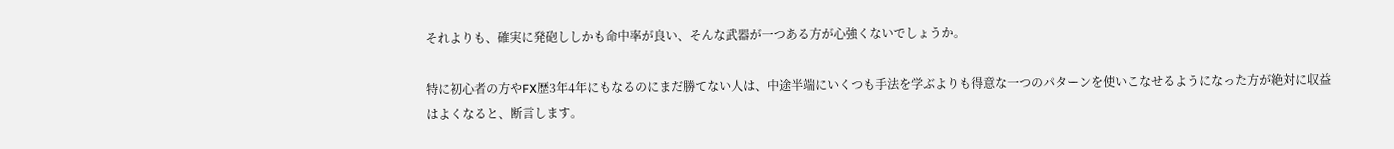それよりも、確実に発砲ししかも命中率が良い、そんな武器が一つある方が心強くないでしょうか。

特に初心者の方やFX歴3年4年にもなるのにまだ勝てない人は、中途半端にいくつも手法を学ぶよりも得意な一つのパターンを使いこなせるようになった方が絶対に収益はよくなると、断言します。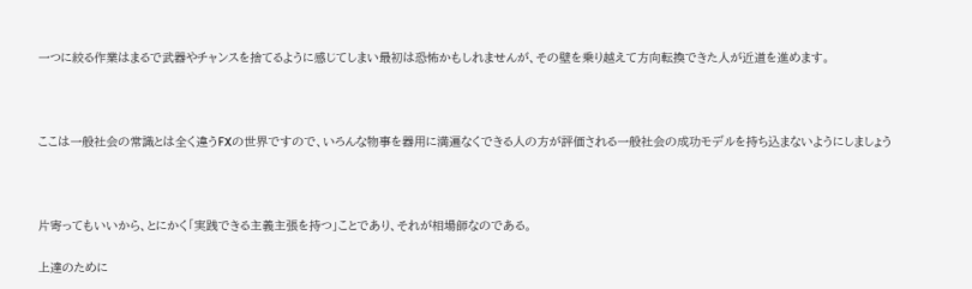一つに絞る作業はまるで武器やチャンスを捨てるように感じてしまい最初は恐怖かもしれませんが、その壁を乗り越えて方向転換できた人が近道を進めます。



ここは一般社会の常識とは全く違うFXの世界ですので、いろんな物事を器用に満遍なくできる人の方が評価される一般社会の成功モデルを持ち込まないようにしましょう



片寄ってもいいから、とにかく「実践できる主義主張を持つ」ことであり、それが相場師なのである。

上達のために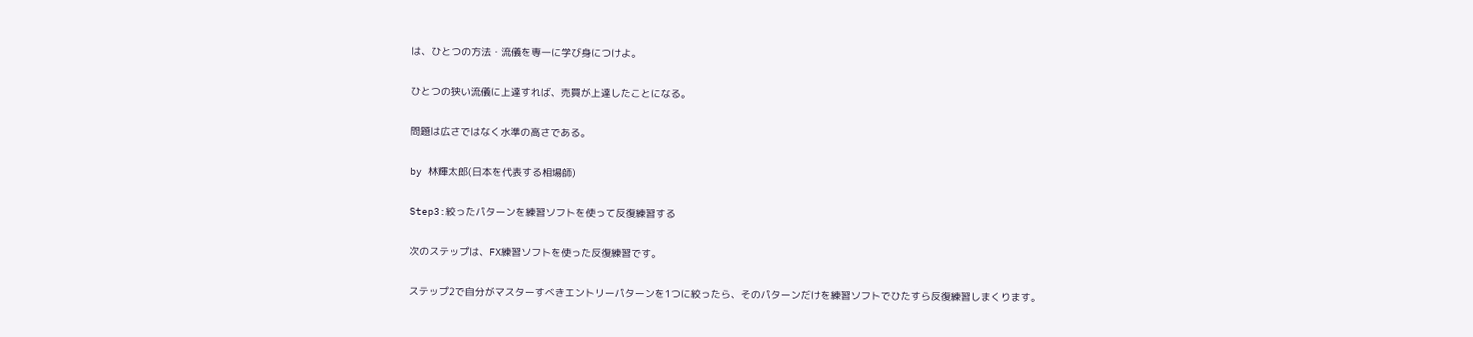は、ひとつの方法・流儀を専一に学び身につけよ。

ひとつの狭い流儀に上達すれば、売買が上達したことになる。

問題は広さではなく水準の高さである。

by 林輝太郎(日本を代表する相場師)

Step3:絞ったパターンを練習ソフトを使って反復練習する

次のステップは、FX練習ソフトを使った反復練習です。

ステップ2で自分がマスターすべきエントリーパターンを1つに絞ったら、そのパターンだけを練習ソフトでひたすら反復練習しまくります。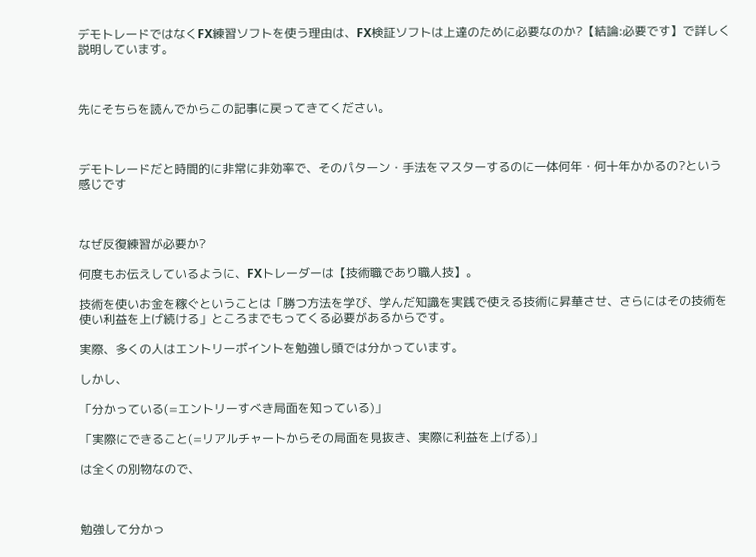デモトレードではなくFX練習ソフトを使う理由は、FX検証ソフトは上達のために必要なのか?【結論:必要です】で詳しく説明しています。



先にそちらを読んでからこの記事に戻ってきてください。



デモトレードだと時間的に非常に非効率で、そのパターン・手法をマスターするのに一体何年・何十年かかるの?という感じです



なぜ反復練習が必要か?

何度もお伝えしているように、FXトレーダーは【技術職であり職人技】。

技術を使いお金を稼ぐということは「勝つ方法を学び、学んだ知識を実践で使える技術に昇華させ、さらにはその技術を使い利益を上げ続ける」ところまでもってくる必要があるからです。

実際、多くの人はエントリーポイントを勉強し頭では分かっています。

しかし、

「分かっている(=エントリーすべき局面を知っている)」

「実際にできること(=リアルチャートからその局面を見抜き、実際に利益を上げる)」

は全くの別物なので、



勉強して分かっ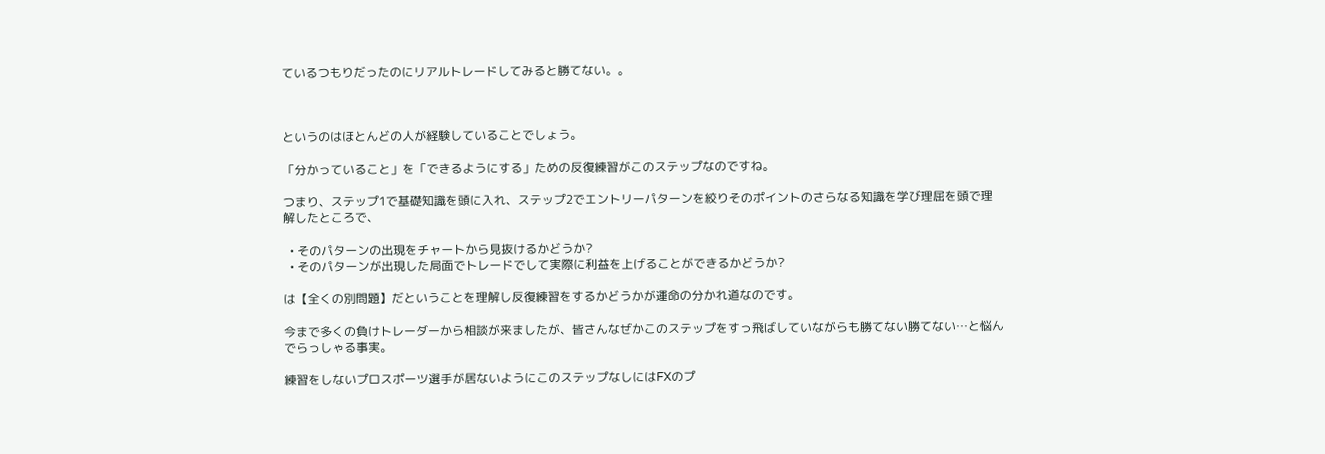ているつもりだったのにリアルトレードしてみると勝てない。。



というのはほとんどの人が経験していることでしょう。

「分かっていること」を「できるようにする」ための反復練習がこのステップなのですね。

つまり、ステップ1で基礎知識を頭に入れ、ステップ2でエントリーパターンを絞りそのポイントのさらなる知識を学び理屈を頭で理解したところで、

  • そのパターンの出現をチャートから見抜けるかどうか?
  • そのパターンが出現した局面でトレードでして実際に利益を上げることができるかどうか?

は【全くの別問題】だということを理解し反復練習をするかどうかが運命の分かれ道なのです。

今まで多くの負けトレーダーから相談が来ましたが、皆さんなぜかこのステップをすっ飛ばしていながらも勝てない勝てない…と悩んでらっしゃる事実。

練習をしないプロスポーツ選手が居ないようにこのステップなしにはFXのプ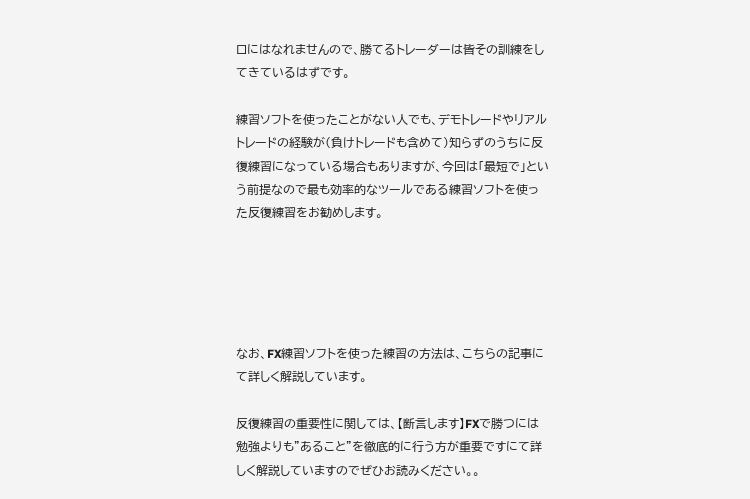ロにはなれませんので、勝てるトレーダーは皆その訓練をしてきているはずです。

練習ソフトを使ったことがない人でも、デモトレードやリアルトレードの経験が(負けトレードも含めて)知らずのうちに反復練習になっている場合もありますが、今回は「最短で」という前提なので最も効率的なツールである練習ソフトを使った反復練習をお勧めします。





なお、FX練習ソフトを使った練習の方法は、こちらの記事にて詳しく解説しています。

反復練習の重要性に関しては、【断言します】FXで勝つには勉強よりも”あること”を徹底的に行う方が重要ですにて詳しく解説していますのでぜひお読みください。。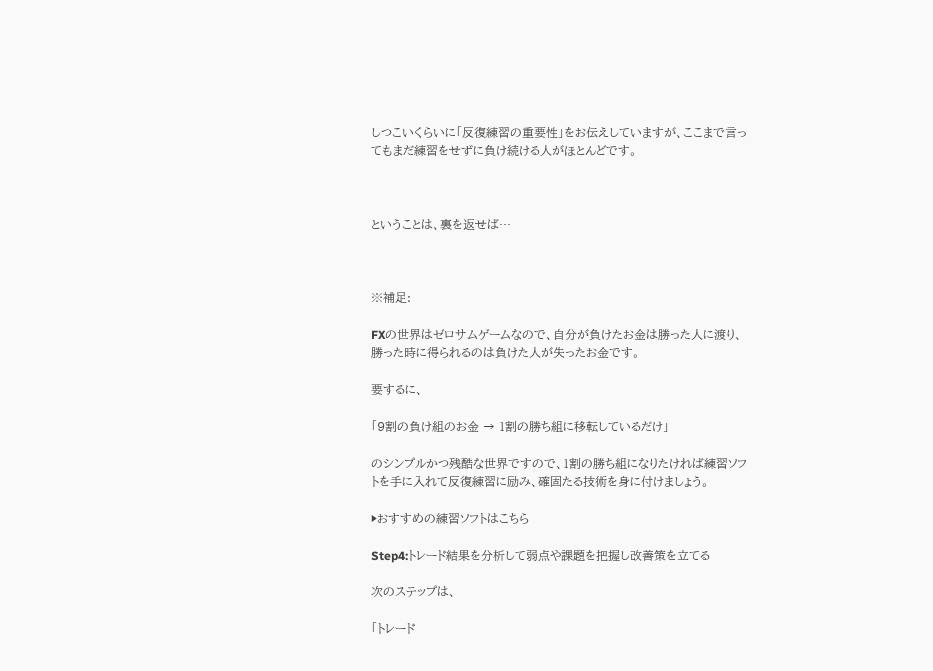しつこいくらいに「反復練習の重要性」をお伝えしていますが、ここまで言ってもまだ練習をせずに負け続ける人がほとんどです。



ということは、裏を返せば…



※補足:

FXの世界はゼロサムゲームなので、自分が負けたお金は勝った人に渡り、勝った時に得られるのは負けた人が失ったお金です。

要するに、

「9割の負け組のお金 → 1割の勝ち組に移転しているだけ」

のシンプルかつ残酷な世界ですので、1割の勝ち組になりたければ練習ソフトを手に入れて反復練習に励み、確固たる技術を身に付けましょう。

▶おすすめの練習ソフトはこちら

Step4:トレード結果を分析して弱点や課題を把握し改善策を立てる

次のステップは、

「トレード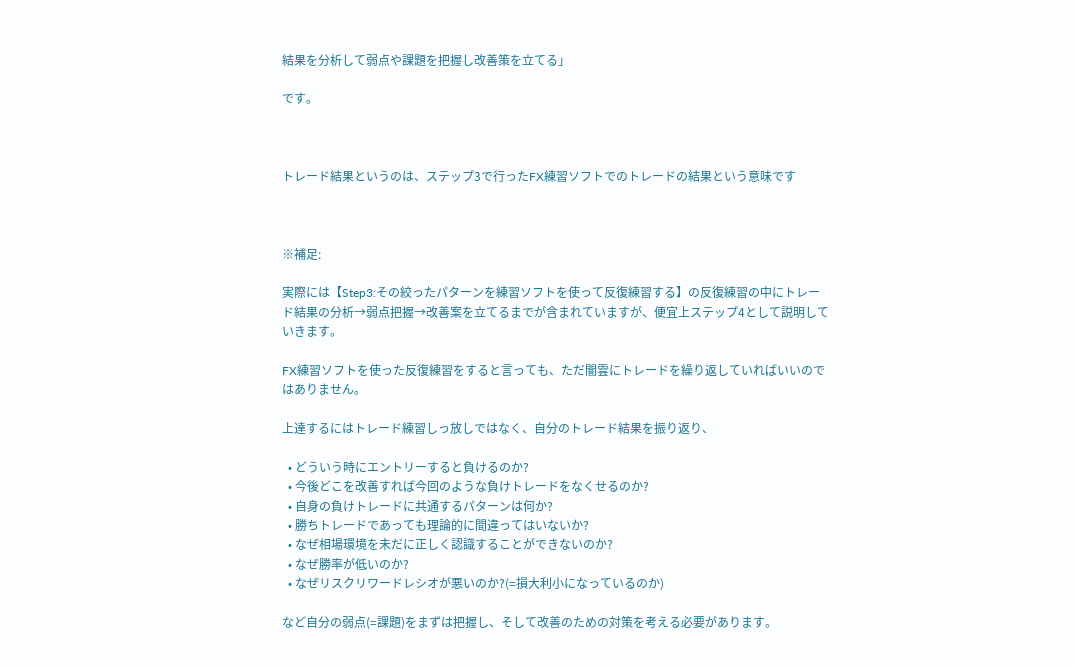結果を分析して弱点や課題を把握し改善策を立てる」

です。



トレード結果というのは、ステップ3で行ったFX練習ソフトでのトレードの結果という意味です



※補足:

実際には【Step3:その絞ったパターンを練習ソフトを使って反復練習する】の反復練習の中にトレード結果の分析→弱点把握→改善案を立てるまでが含まれていますが、便宜上ステップ4として説明していきます。

FX練習ソフトを使った反復練習をすると言っても、ただ闇雲にトレードを繰り返していればいいのではありません。

上達するにはトレード練習しっ放しではなく、自分のトレード結果を振り返り、

  • どういう時にエントリーすると負けるのか?
  • 今後どこを改善すれば今回のような負けトレードをなくせるのか?
  • 自身の負けトレードに共通するパターンは何か?
  • 勝ちトレードであっても理論的に間違ってはいないか?
  • なぜ相場環境を未だに正しく認識することができないのか?
  • なぜ勝率が低いのか?
  • なぜリスクリワードレシオが悪いのか?(=損大利小になっているのか)

など自分の弱点(=課題)をまずは把握し、そして改善のための対策を考える必要があります。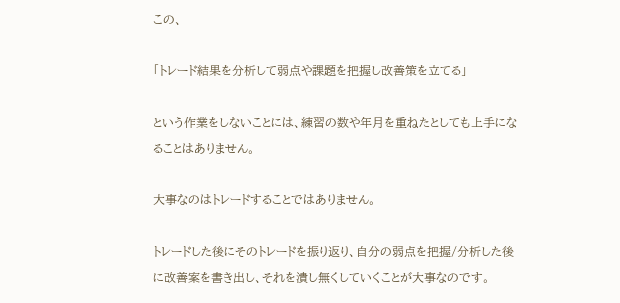この、

「トレード結果を分析して弱点や課題を把握し改善策を立てる」

という作業をしないことには、練習の数や年月を重ねたとしても上手になることはありません。

大事なのはトレードすることではありません。

トレードした後にそのトレードを振り返り、自分の弱点を把握/分析した後に改善案を書き出し、それを潰し無くしていくことが大事なのです。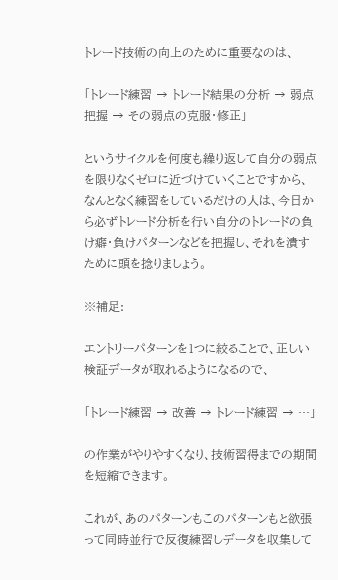トレード技術の向上のために重要なのは、

「トレード練習 → トレード結果の分析 → 弱点把握 → その弱点の克服・修正」

というサイクルを何度も繰り返して自分の弱点を限りなくゼロに近づけていくことですから、なんとなく練習をしているだけの人は、今日から必ずトレード分析を行い自分のトレードの負け癖・負けパターンなどを把握し、それを潰すために頭を捻りましょう。

※補足:

エントリーパターンを1つに絞ることで、正しい検証データが取れるようになるので、

「トレード練習 → 改善 → トレード練習 → …」

の作業がやりやすくなり、技術習得までの期間を短縮できます。

これが、あのパターンもこのパターンもと欲張って同時並行で反復練習しデータを収集して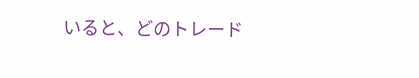いると、どのトレード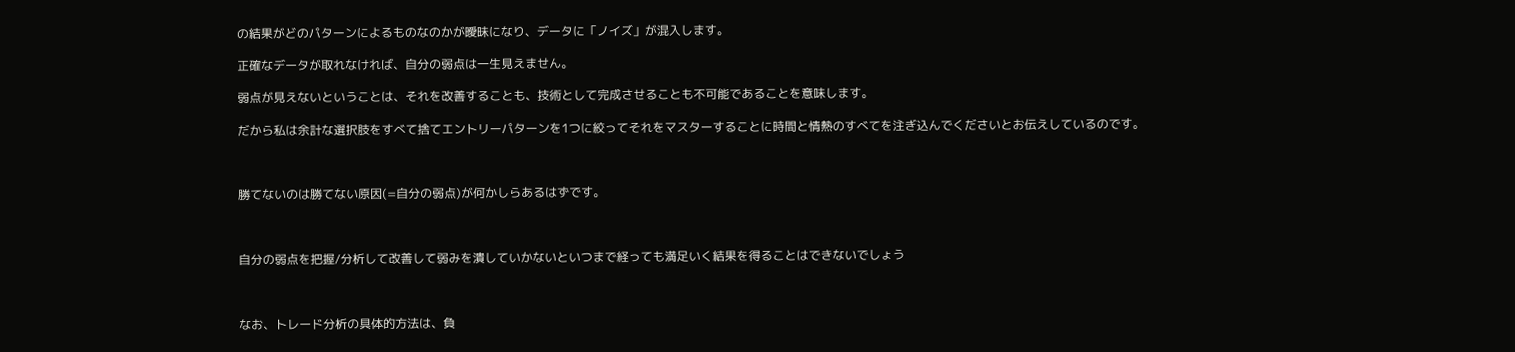の結果がどのパターンによるものなのかが曖昧になり、データに「ノイズ」が混入します。

正確なデータが取れなければ、自分の弱点は一生見えません。

弱点が見えないということは、それを改善することも、技術として完成させることも不可能であることを意味します。

だから私は余計な選択肢をすべて捨てエントリーパターンを1つに絞ってそれをマスターすることに時間と情熱のすべてを注ぎ込んでくださいとお伝えしているのです。



勝てないのは勝てない原因(=自分の弱点)が何かしらあるはずです。



自分の弱点を把握/分析して改善して弱みを潰していかないといつまで経っても満足いく結果を得ることはできないでしょう



なお、トレード分析の具体的方法は、負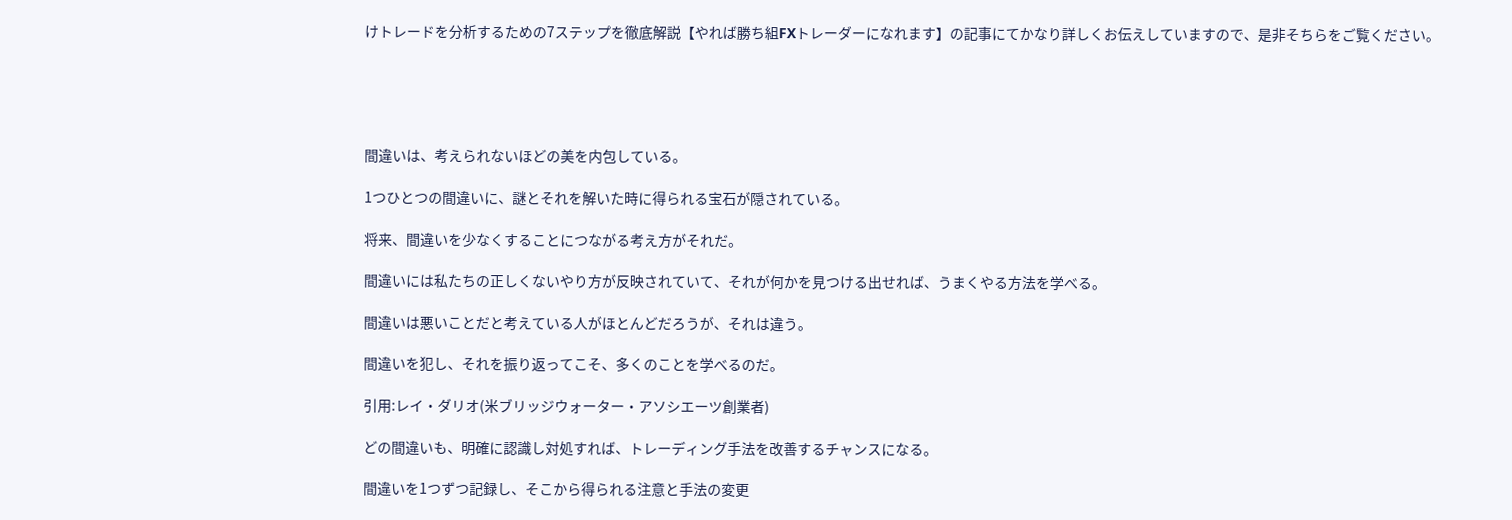けトレードを分析するための7ステップを徹底解説【やれば勝ち組FXトレーダーになれます】の記事にてかなり詳しくお伝えしていますので、是非そちらをご覧ください。





間違いは、考えられないほどの美を内包している。

1つひとつの間違いに、謎とそれを解いた時に得られる宝石が隠されている。

将来、間違いを少なくすることにつながる考え方がそれだ。

間違いには私たちの正しくないやり方が反映されていて、それが何かを見つける出せれば、うまくやる方法を学べる。

間違いは悪いことだと考えている人がほとんどだろうが、それは違う。

間違いを犯し、それを振り返ってこそ、多くのことを学べるのだ。

引用:レイ・ダリオ(米ブリッジウォーター・アソシエーツ創業者)

どの間違いも、明確に認識し対処すれば、トレーディング手法を改善するチャンスになる。

間違いを1つずつ記録し、そこから得られる注意と手法の変更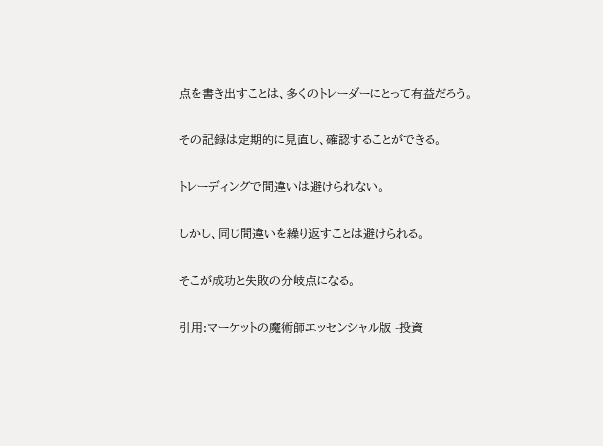点を書き出すことは、多くのトレーダーにとって有益だろう。

その記録は定期的に見直し、確認することができる。

トレーディングで間違いは避けられない。

しかし、同じ間違いを繰り返すことは避けられる。

そこが成功と失敗の分岐点になる。

引用:マーケットの魔術師エッセンシャル版 -投資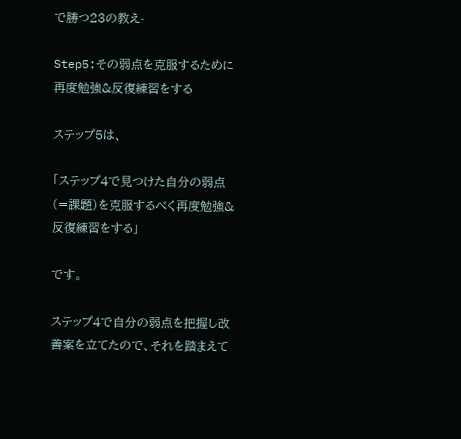で勝つ23の教え-

Step5:その弱点を克服するために再度勉強&反復練習をする

ステップ5は、

「ステップ4で見つけた自分の弱点(=課題)を克服するべく再度勉強&反復練習をする」

です。

ステップ4で自分の弱点を把握し改善案を立てたので、それを踏まえて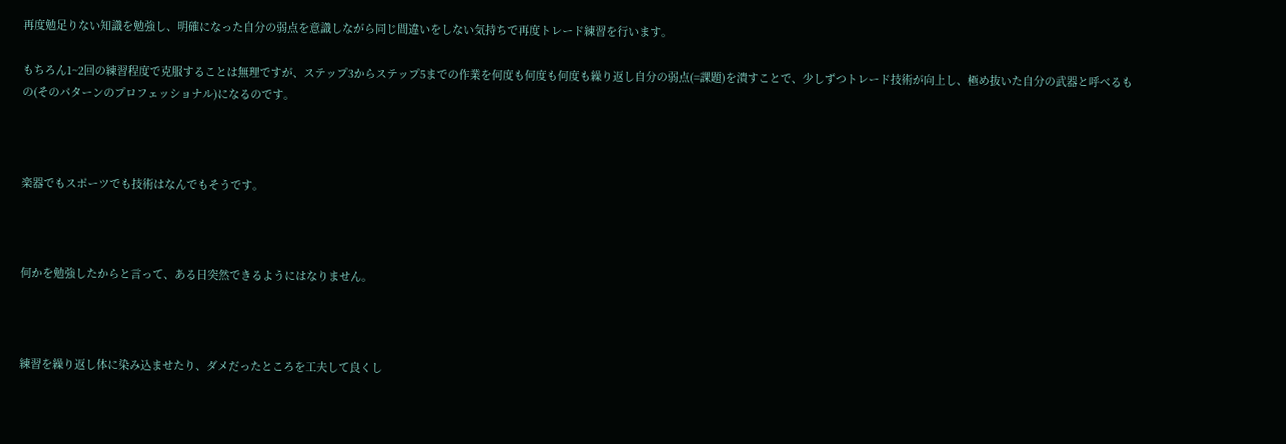再度勉足りない知識を勉強し、明確になった自分の弱点を意識しながら同じ間違いをしない気持ちで再度トレード練習を行います。

もちろん1~2回の練習程度で克服することは無理ですが、ステップ3からステップ5までの作業を何度も何度も何度も繰り返し自分の弱点(=課題)を潰すことで、少しずつトレード技術が向上し、極め抜いた自分の武器と呼べるもの(そのパターンのプロフェッショナル)になるのです。



楽器でもスポーツでも技術はなんでもそうです。



何かを勉強したからと言って、ある日突然できるようにはなりません。



練習を繰り返し体に染み込ませたり、ダメだったところを工夫して良くし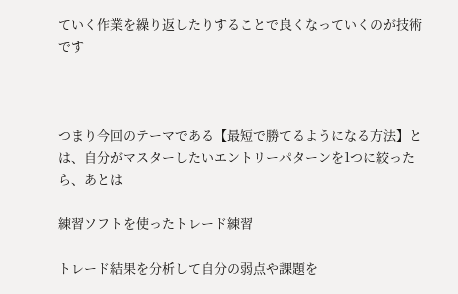ていく作業を繰り返したりすることで良くなっていくのが技術です



つまり今回のテーマである【最短で勝てるようになる方法】とは、自分がマスターしたいエントリーパターンを1つに絞ったら、あとは

練習ソフトを使ったトレード練習

トレード結果を分析して自分の弱点や課題を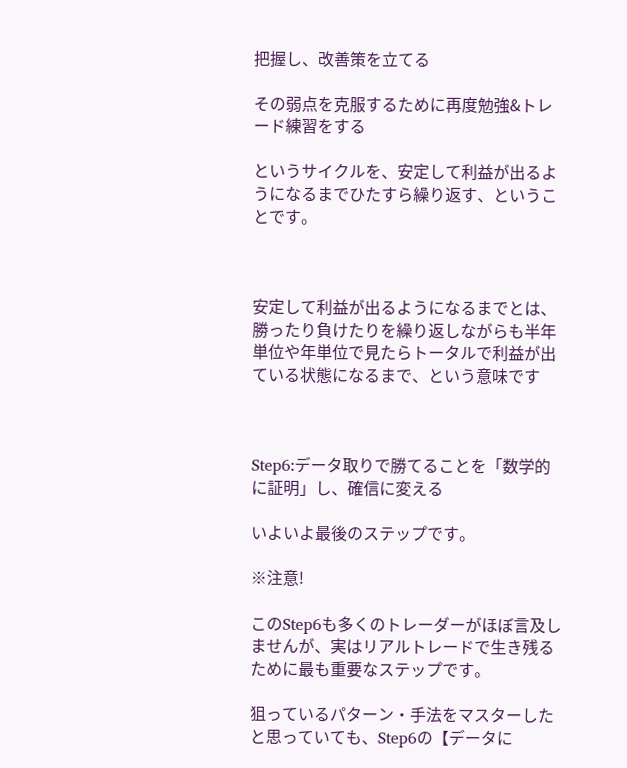把握し、改善策を立てる

その弱点を克服するために再度勉強&トレード練習をする

というサイクルを、安定して利益が出るようになるまでひたすら繰り返す、ということです。



安定して利益が出るようになるまでとは、勝ったり負けたりを繰り返しながらも半年単位や年単位で見たらトータルで利益が出ている状態になるまで、という意味です



Step6:データ取りで勝てることを「数学的に証明」し、確信に変える

いよいよ最後のステップです。

※注意!

このStep6も多くのトレーダーがほぼ言及しませんが、実はリアルトレードで生き残るために最も重要なステップです。

狙っているパターン・手法をマスターしたと思っていても、Step6の【データに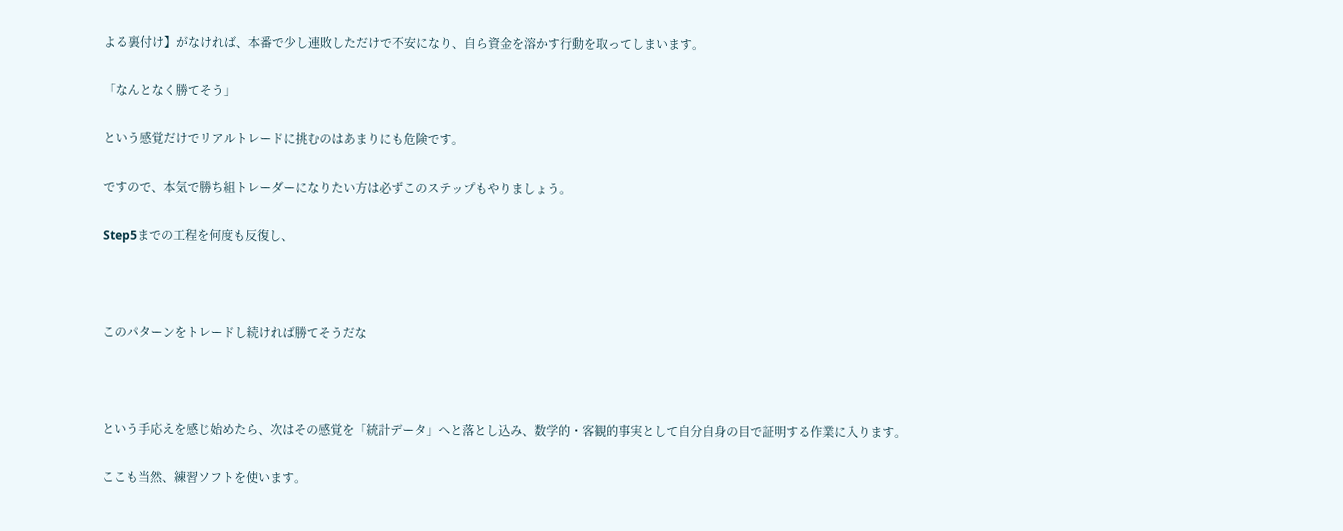よる裏付け】がなければ、本番で少し連敗しただけで不安になり、自ら資金を溶かす行動を取ってしまいます。

「なんとなく勝てそう」

という感覚だけでリアルトレードに挑むのはあまりにも危険です。

ですので、本気で勝ち組トレーダーになりたい方は必ずこのステップもやりましょう。

Step5までの工程を何度も反復し、



このパターンをトレードし続ければ勝てそうだな



という手応えを感じ始めたら、次はその感覚を「統計データ」へと落とし込み、数学的・客観的事実として自分自身の目で証明する作業に入ります。

ここも当然、練習ソフトを使います。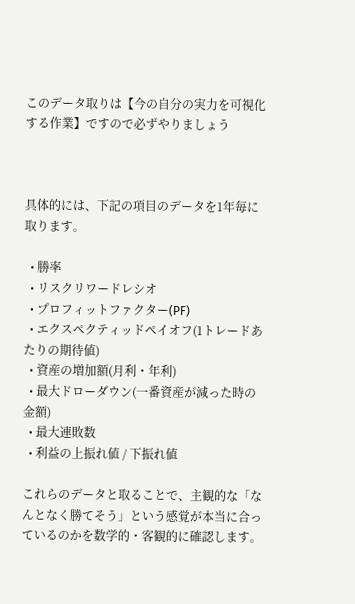このデータ取りは【今の自分の実力を可視化する作業】ですので必ずやりましょう



具体的には、下記の項目のデータを1年毎に取ります。

  • 勝率
  • リスクリワードレシオ
  • プロフィットファクター(PF)
  • エクスペクティッドペイオフ(1トレードあたりの期待値)
  • 資産の増加額(月利・年利)
  • 最大ドローダウン(一番資産が減った時の金額)
  • 最大連敗数
  • 利益の上振れ値 / 下振れ値

これらのデータと取ることで、主観的な「なんとなく勝てそう」という感覚が本当に合っているのかを数学的・客観的に確認します。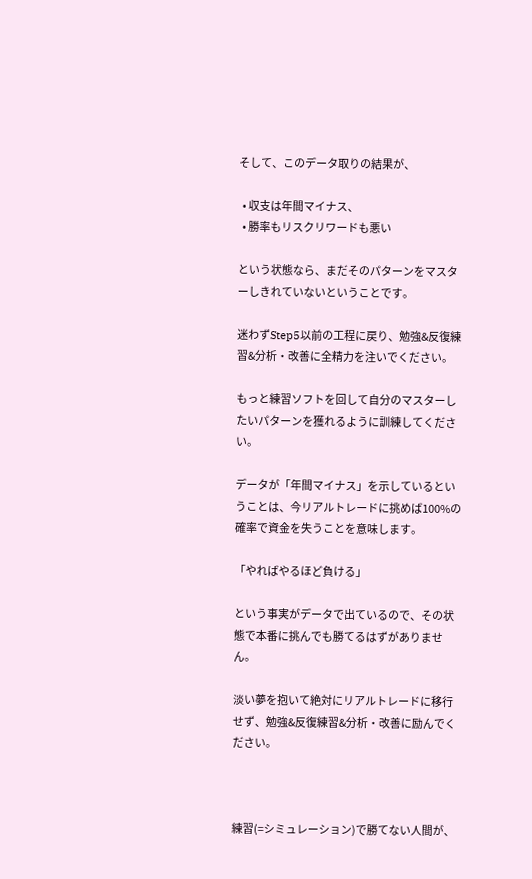そして、このデータ取りの結果が、

  • 収支は年間マイナス、
  • 勝率もリスクリワードも悪い

という状態なら、まだそのパターンをマスターしきれていないということです。

迷わずStep5以前の工程に戻り、勉強&反復練習&分析・改善に全精力を注いでください。

もっと練習ソフトを回して自分のマスターしたいパターンを獲れるように訓練してください。

データが「年間マイナス」を示しているということは、今リアルトレードに挑めば100%の確率で資金を失うことを意味します。

「やればやるほど負ける」

という事実がデータで出ているので、その状態で本番に挑んでも勝てるはずがありません。

淡い夢を抱いて絶対にリアルトレードに移行せず、勉強&反復練習&分析・改善に励んでください。



練習(=シミュレーション)で勝てない人間が、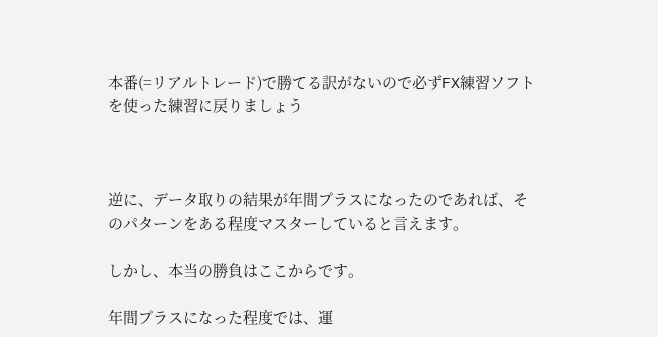本番(=リアルトレード)で勝てる訳がないので必ずFX練習ソフトを使った練習に戻りましょう



逆に、データ取りの結果が年間プラスになったのであれば、そのパターンをある程度マスターしていると言えます。

しかし、本当の勝負はここからです。

年間プラスになった程度では、運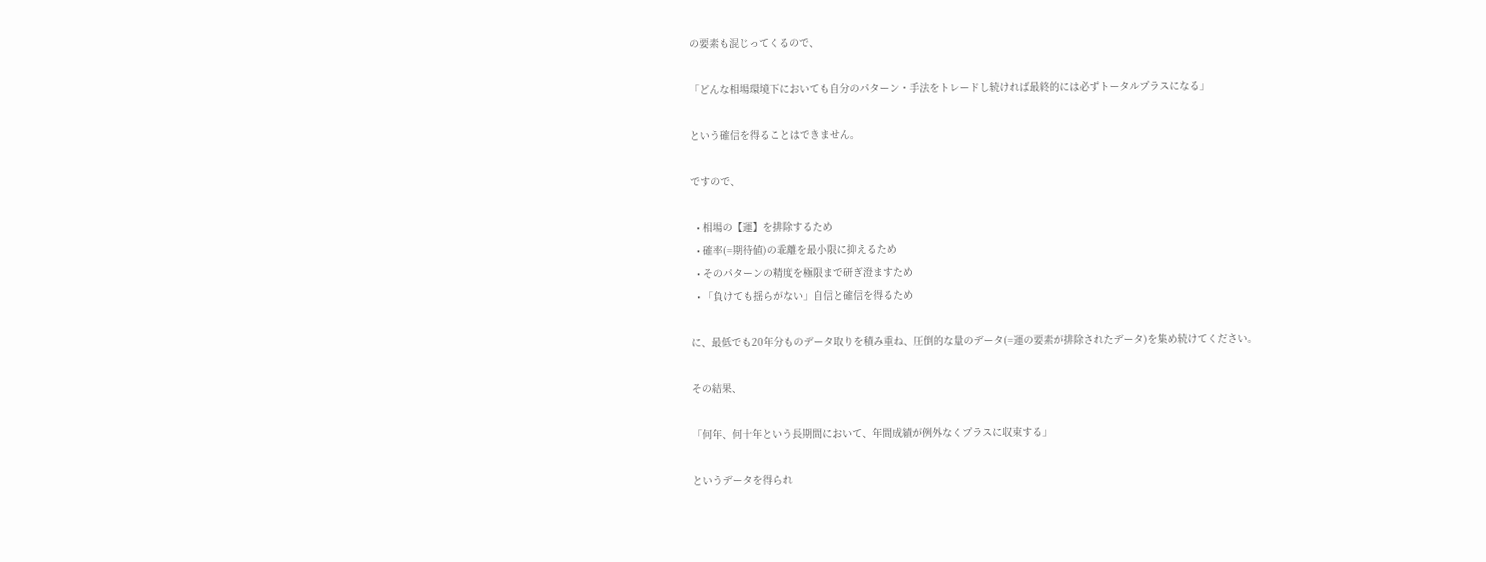の要素も混じってくるので、

「どんな相場環境下においても自分のパターン・手法をトレードし続ければ最終的には必ずトータルプラスになる」

という確信を得ることはできません。

ですので、

  • 相場の【運】を排除するため
  • 確率(=期待値)の乖離を最小限に抑えるため
  • そのパターンの精度を極限まで研ぎ澄ますため
  • 「負けても揺らがない」自信と確信を得るため

に、最低でも20年分ものデータ取りを積み重ね、圧倒的な量のデータ(=運の要素が排除されたデータ)を集め続けてください。

その結果、

「何年、何十年という長期間において、年間成績が例外なくプラスに収束する」

というデータを得られ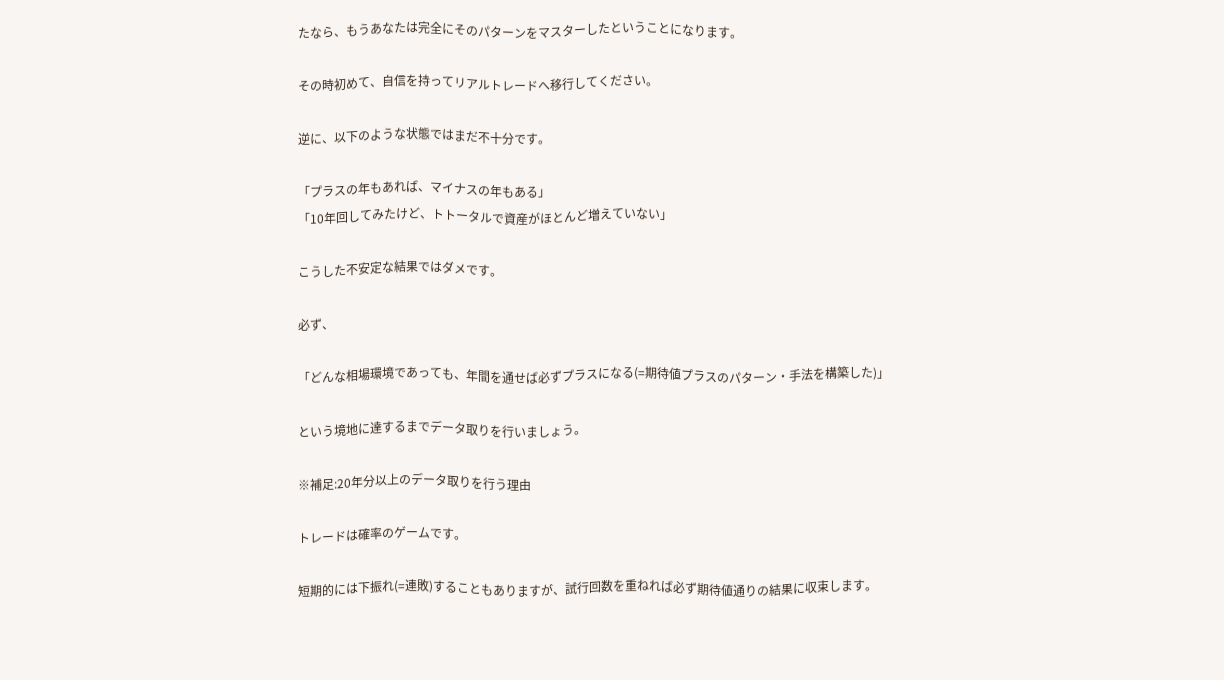たなら、もうあなたは完全にそのパターンをマスターしたということになります。

その時初めて、自信を持ってリアルトレードへ移行してください。

逆に、以下のような状態ではまだ不十分です。

「プラスの年もあれば、マイナスの年もある」
「10年回してみたけど、トトータルで資産がほとんど増えていない」

こうした不安定な結果ではダメです。

必ず、

「どんな相場環境であっても、年間を通せば必ずプラスになる(=期待値プラスのパターン・手法を構築した)」

という境地に達するまでデータ取りを行いましょう。

※補足:20年分以上のデータ取りを行う理由

トレードは確率のゲームです。

短期的には下振れ(=連敗)することもありますが、試行回数を重ねれば必ず期待値通りの結果に収束します。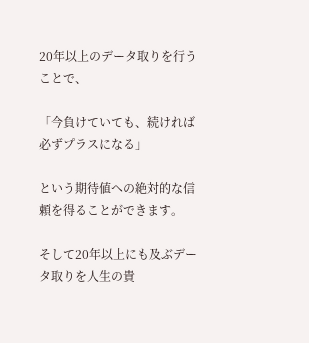20年以上のデータ取りを行うことで、

「今負けていても、続ければ必ずプラスになる」

という期待値への絶対的な信頼を得ることができます。

そして20年以上にも及ぶデータ取りを人生の貴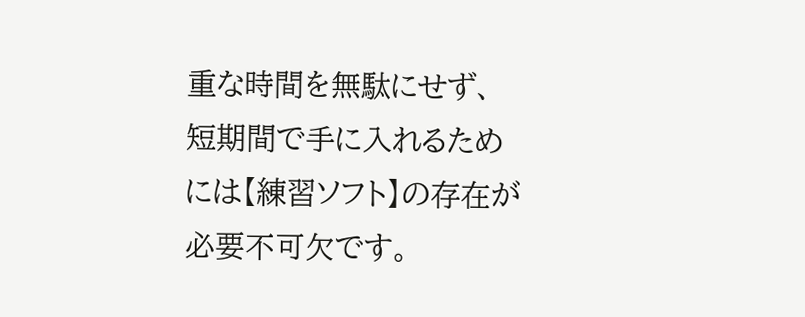重な時間を無駄にせず、短期間で手に入れるためには【練習ソフト】の存在が必要不可欠です。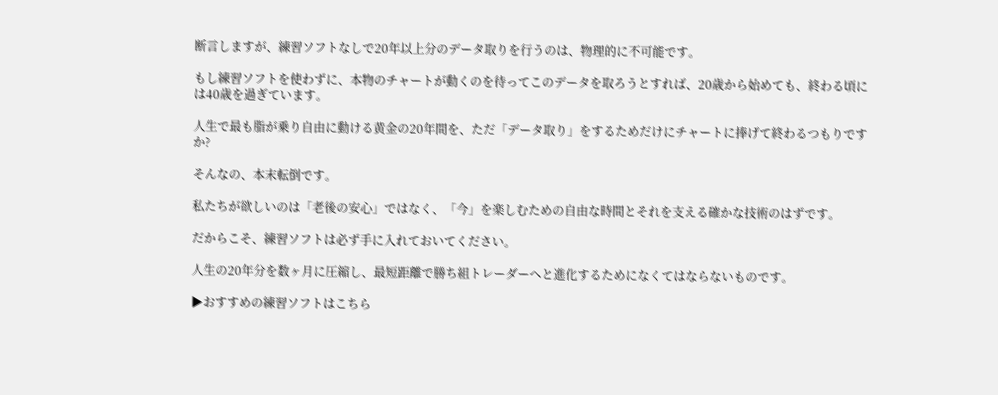断言しますが、練習ソフトなしで20年以上分のデータ取りを行うのは、物理的に不可能です。

もし練習ソフトを使わずに、本物のチャートが動くのを待ってこのデータを取ろうとすれば、20歳から始めても、終わる頃には40歳を過ぎています。

人生で最も脂が乗り自由に動ける黄金の20年間を、ただ「データ取り」をするためだけにチャートに捧げて終わるつもりですか?

そんなの、本末転倒です。

私たちが欲しいのは「老後の安心」ではなく、「今」を楽しむための自由な時間とそれを支える確かな技術のはずです。

だからこそ、練習ソフトは必ず手に入れておいてください。

人生の20年分を数ヶ月に圧縮し、最短距離で勝ち組トレーダーへと進化するためになくてはならないものです。

▶おすすめの練習ソフトはこちら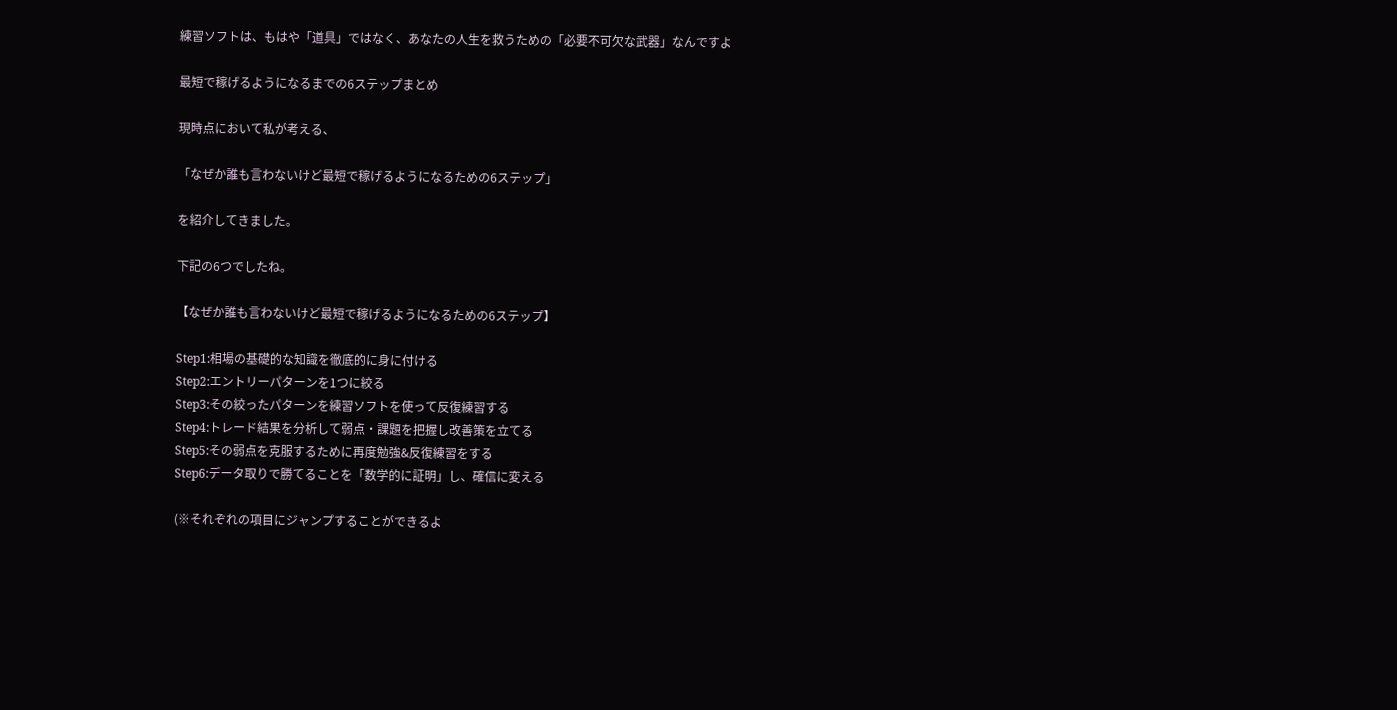練習ソフトは、もはや「道具」ではなく、あなたの人生を救うための「必要不可欠な武器」なんですよ

最短で稼げるようになるまでの6ステップまとめ

現時点において私が考える、

「なぜか誰も言わないけど最短で稼げるようになるための6ステップ」

を紹介してきました。

下記の6つでしたね。

【なぜか誰も言わないけど最短で稼げるようになるための6ステップ】

Step1:相場の基礎的な知識を徹底的に身に付ける
Step2:エントリーパターンを1つに絞る
Step3:その絞ったパターンを練習ソフトを使って反復練習する
Step4:トレード結果を分析して弱点・課題を把握し改善策を立てる
Step5:その弱点を克服するために再度勉強&反復練習をする
Step6:データ取りで勝てることを「数学的に証明」し、確信に変える

(※それぞれの項目にジャンプすることができるよ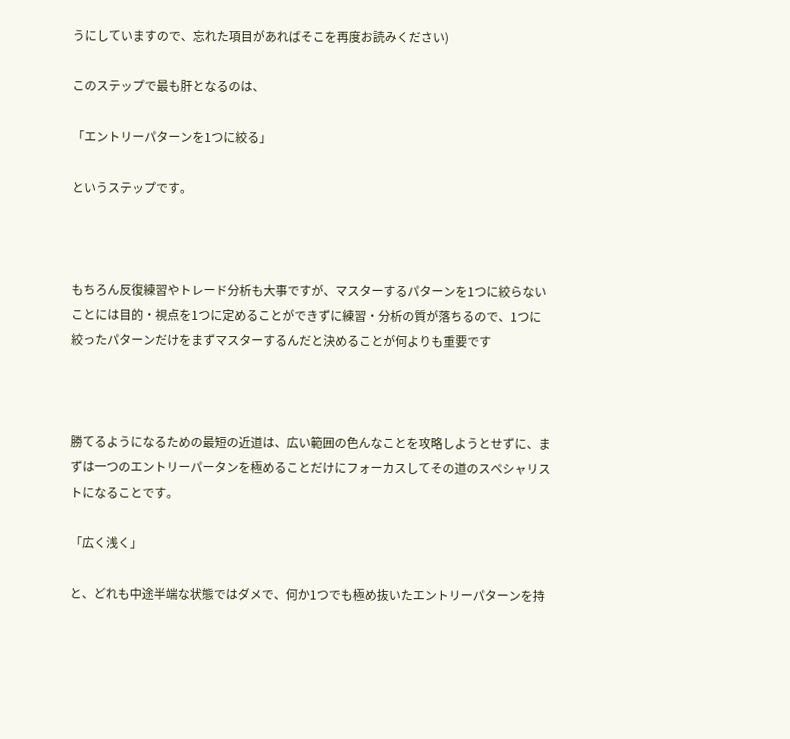うにしていますので、忘れた項目があればそこを再度お読みください)

このステップで最も肝となるのは、

「エントリーパターンを1つに絞る」

というステップです。



もちろん反復練習やトレード分析も大事ですが、マスターするパターンを1つに絞らないことには目的・視点を1つに定めることができずに練習・分析の質が落ちるので、1つに絞ったパターンだけをまずマスターするんだと決めることが何よりも重要です



勝てるようになるための最短の近道は、広い範囲の色んなことを攻略しようとせずに、まずは一つのエントリーパータンを極めることだけにフォーカスしてその道のスペシャリストになることです。

「広く浅く」

と、どれも中途半端な状態ではダメで、何か1つでも極め抜いたエントリーパターンを持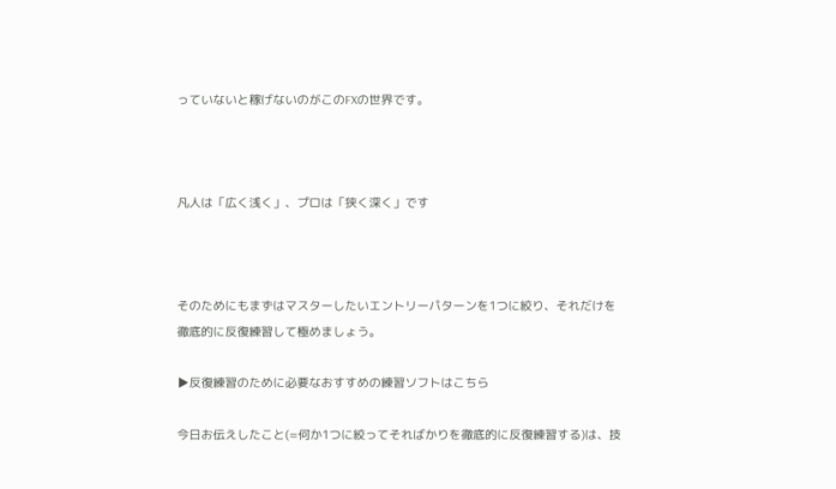っていないと稼げないのがこのFXの世界です。



凡人は「広く浅く」、プロは「狭く深く」です



そのためにもまずはマスターしたいエントリーパターンを1つに絞り、それだけを徹底的に反復練習して極めましょう。

▶反復練習のために必要なおすすめの練習ソフトはこちら

今日お伝えしたこと(=何か1つに絞ってそればかりを徹底的に反復練習する)は、技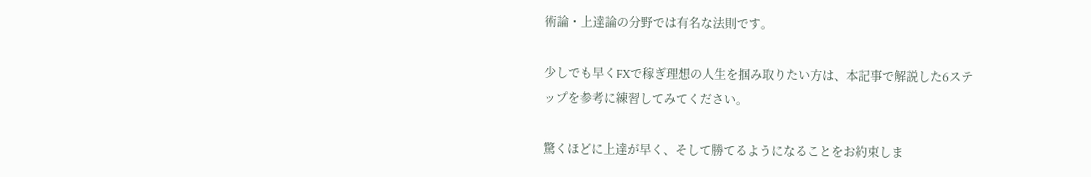術論・上達論の分野では有名な法則です。

少しでも早くFXで稼ぎ理想の人生を掴み取りたい方は、本記事で解説した6ステップを参考に練習してみてください。

驚くほどに上達が早く、そして勝てるようになることをお約束しま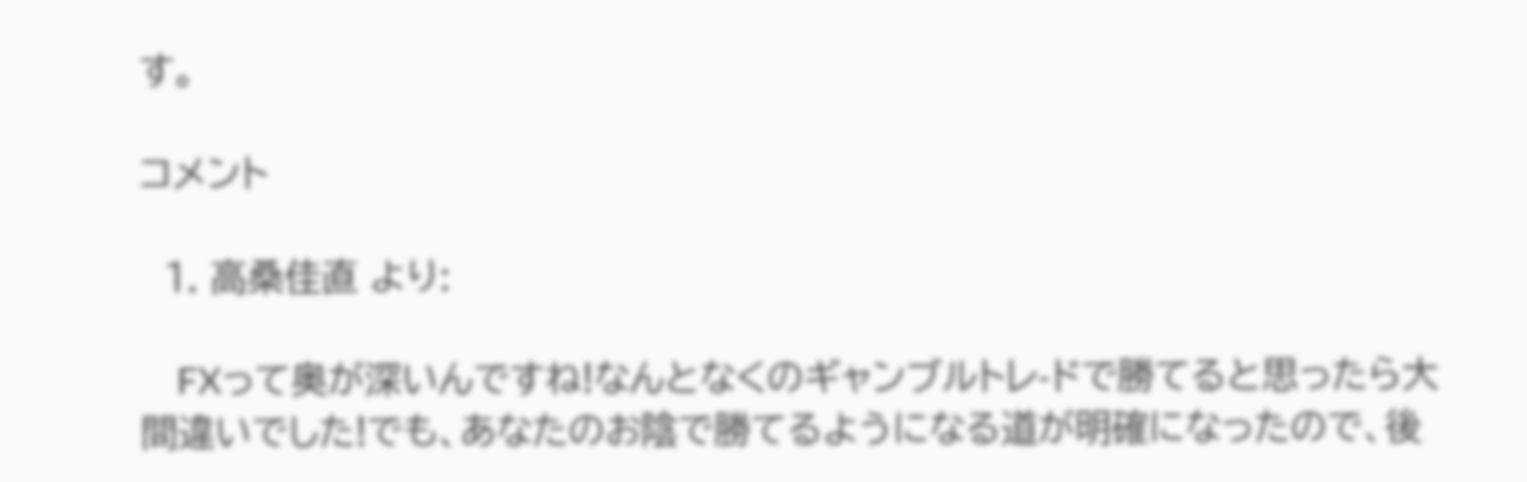す。

コメント

  1. 高桑佳直 より:

    FXって奥が深いんですね!なんとなくのギャンブルトレ-ドで勝てると思ったら大間違いでした!でも、あなたのお陰で勝てるようになる道が明確になったので、後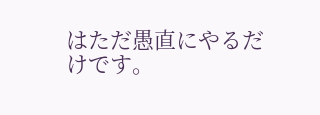はただ愚直にやるだけです。